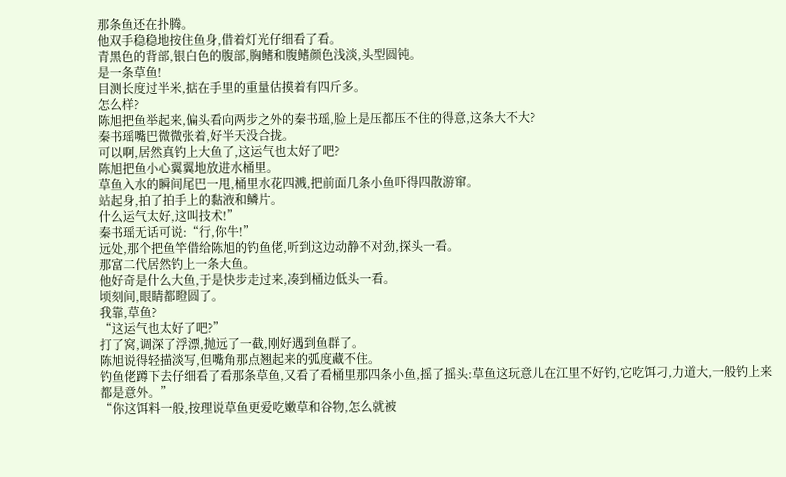那条鱼还在扑腾。
他双手稳稳地按住鱼身,借着灯光仔细看了看。
青黑色的背部,银白色的腹部,胸鳍和腹鳍颜色浅淡,头型圆钝。
是一条草鱼!
目测长度过半米,掂在手里的重量估摸着有四斤多。
怎么样?
陈旭把鱼举起来,偏头看向两步之外的秦书瑶,脸上是压都压不住的得意,这条大不大?
秦书瑶嘴巴微微张着,好半天没合拢。
可以啊,居然真钓上大鱼了,这运气也太好了吧?
陈旭把鱼小心翼翼地放进水桶里。
草鱼入水的瞬间尾巴一甩,桶里水花四溅,把前面几条小鱼吓得四散游窜。
站起身,拍了拍手上的黏液和鳞片。
什么运气太好,这叫技术!”
秦书瑶无话可说:“行,你牛!”
远处,那个把鱼竿借给陈旭的钓鱼佬,听到这边动静不对劲,探头一看。
那富二代居然钓上一条大鱼。
他好奇是什么大鱼,于是快步走过来,凑到桶边低头一看。
顷刻间,眼睛都瞪圆了。
我靠,草鱼?
“这运气也太好了吧?”
打了窝,调深了浮漂,抛远了一截,刚好遇到鱼群了。
陈旭说得轻描淡写,但嘴角那点翘起来的弧度藏不住。
钓鱼佬蹲下去仔细看了看那条草鱼,又看了看桶里那四条小鱼,摇了摇头:草鱼这玩意儿在江里不好钓,它吃饵刁,力道大,一般钓上来都是意外。”
“你这饵料一般,按理说草鱼更爱吃嫩草和谷物,怎么就被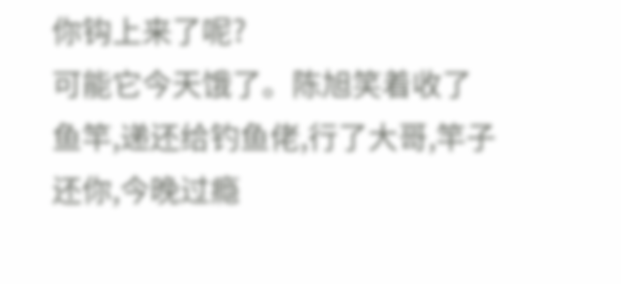你钩上来了呢?
可能它今天饿了。陈旭笑着收了鱼竿,递还给钓鱼佬,行了大哥,竿子还你,今晚过瘾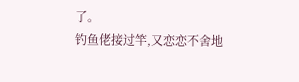了。
钓鱼佬接过竿,又恋恋不舍地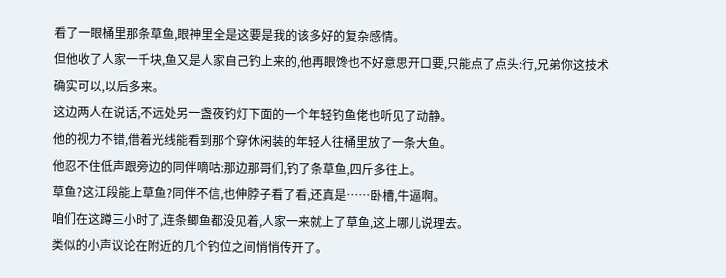看了一眼桶里那条草鱼,眼神里全是这要是我的该多好的复杂感情。
但他收了人家一千块,鱼又是人家自己钓上来的,他再眼馋也不好意思开口要,只能点了点头:行,兄弟你这技术确实可以,以后多来。
这边两人在说话,不远处另一盏夜钓灯下面的一个年轻钓鱼佬也听见了动静。
他的视力不错,借着光线能看到那个穿休闲装的年轻人往桶里放了一条大鱼。
他忍不住低声跟旁边的同伴嘀咕:那边那哥们,钓了条草鱼,四斤多往上。
草鱼?这江段能上草鱼?同伴不信,也伸脖子看了看,还真是……卧槽,牛逼啊。
咱们在这蹲三小时了,连条鲫鱼都没见着,人家一来就上了草鱼,这上哪儿说理去。
类似的小声议论在附近的几个钓位之间悄悄传开了。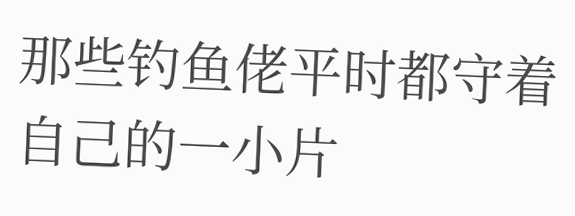那些钓鱼佬平时都守着自己的一小片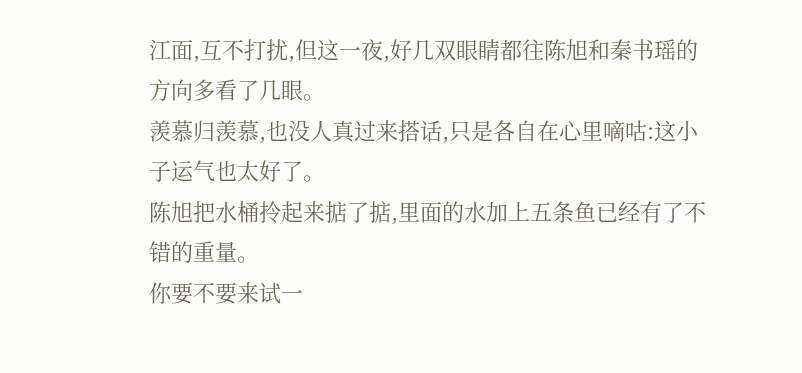江面,互不打扰,但这一夜,好几双眼睛都往陈旭和秦书瑶的方向多看了几眼。
羡慕归羡慕,也没人真过来搭话,只是各自在心里嘀咕:这小子运气也太好了。
陈旭把水桶拎起来掂了掂,里面的水加上五条鱼已经有了不错的重量。
你要不要来试一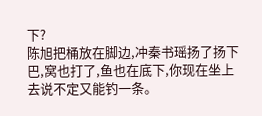下?
陈旭把桶放在脚边,冲秦书瑶扬了扬下巴,窝也打了,鱼也在底下,你现在坐上去说不定又能钓一条。